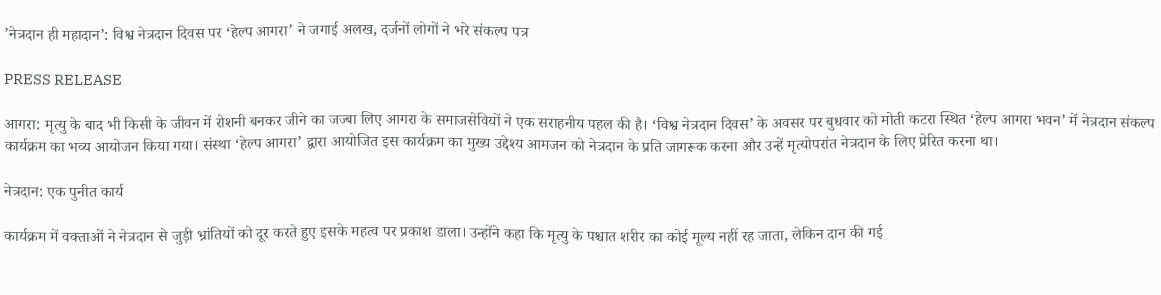’नेत्रदान ही महादान’: विश्व नेत्रदान दिवस पर ‘हेल्प आगरा’ ने जगाई अलख, दर्जनों लोगों ने भरे संकल्प पत्र

PRESS RELEASE

आगरा: मृत्यु के बाद भी किसी के जीवन में रोशनी बनकर जीने का जज्बा लिए आगरा के समाजसेवियों ने एक सराहनीय पहल की है। ‘विश्व नेत्रदान दिवस’ के अवसर पर बुधवार को मोती कटरा स्थित ‘हेल्प आगरा भवन’ में नेत्रदान संकल्प कार्यक्रम का भव्य आयोजन किया गया। संस्था ‘हेल्प आगरा’ द्वारा आयोजित इस कार्यक्रम का मुख्य उद्देश्य आमजन को नेत्रदान के प्रति जागरूक करना और उन्हें मृत्योपरांत नेत्रदान के लिए प्रेरित करना था।

नेत्रदान: एक पुनीत कार्य

कार्यक्रम में वक्ताओं ने नेत्रदान से जुड़ी भ्रांतियों को दूर करते हुए इसके महत्व पर प्रकाश डाला। उन्होंने कहा कि मृत्यु के पश्चात शरीर का कोई मूल्य नहीं रह जाता, लेकिन दान की गई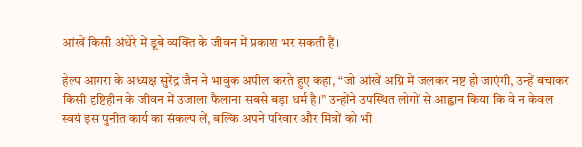आंखें किसी अंधेरे में डूबे व्यक्ति के जीवन में प्रकाश भर सकती हैं।

हेल्प आगरा के अध्यक्ष सुरेंद्र जैन ने भावुक अपील करते हुए कहा, “जो आंखें अग्नि में जलकर नष्ट हो जाएंगी, उन्हें बचाकर किसी दृष्टिहीन के जीवन में उजाला फैलाना सबसे बड़ा धर्म है।” उन्होंने उपस्थित लोगों से आह्वान किया कि वे न केवल स्वयं इस पुनीत कार्य का संकल्प लें, बल्कि अपने परिवार और मित्रों को भी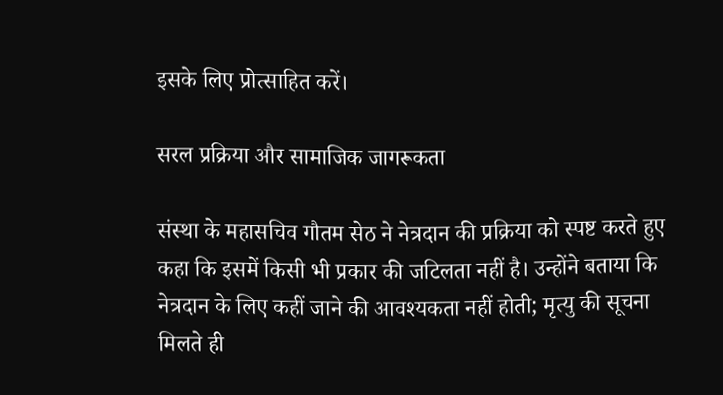इसके लिए प्रोत्साहित करें।

सरल प्रक्रिया और सामाजिक जागरूकता

संस्था के महासचिव गौतम सेठ ने नेत्रदान की प्रक्रिया को स्पष्ट करते हुए कहा कि इसमें किसी भी प्रकार की जटिलता नहीं है। उन्होंने बताया कि नेत्रदान के लिए कहीं जाने की आवश्यकता नहीं होती; मृत्यु की सूचना मिलते ही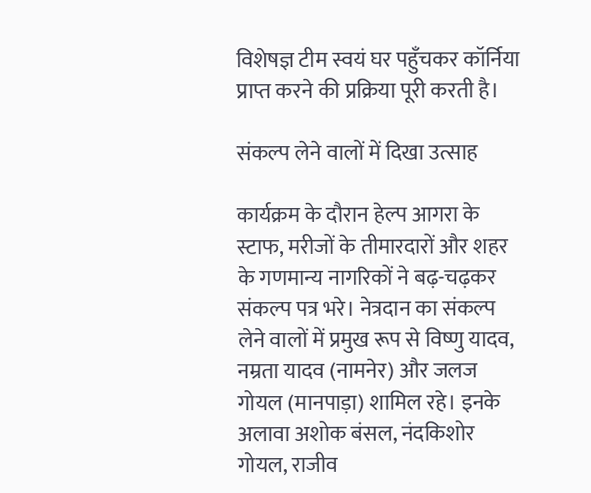विशेषज्ञ टीम स्वयं घर पहुँचकर कॉर्निया प्राप्त करने की प्रक्रिया पूरी करती है।

संकल्प लेने वालों में दिखा उत्साह

कार्यक्रम के दौरान हेल्प आगरा के स्टाफ, मरीजों के तीमारदारों और शहर के गणमान्य नागरिकों ने बढ़-चढ़कर संकल्प पत्र भरे। नेत्रदान का संकल्प लेने वालों में प्रमुख रूप से विष्णु यादव, नम्रता यादव (नामनेर) और जलज गोयल (मानपाड़ा) शामिल रहे। इनके अलावा अशोक बंसल, नंदकिशोर गोयल, राजीव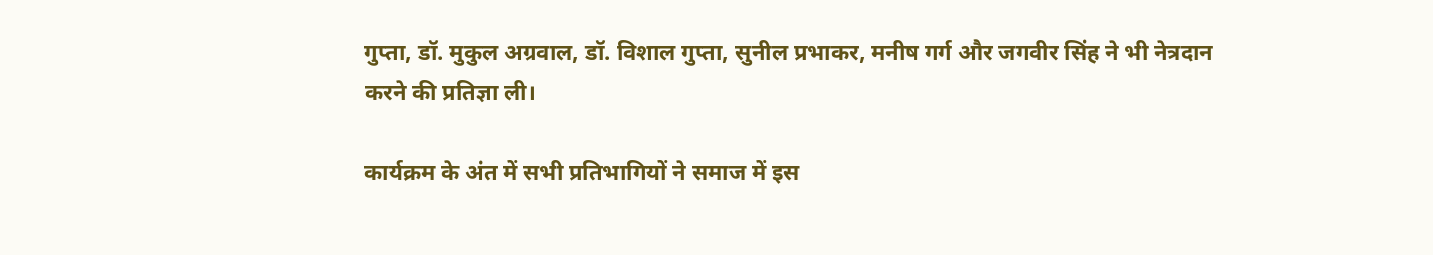गुप्ता, डॉ. मुकुल अग्रवाल, डॉ. विशाल गुप्ता, सुनील प्रभाकर, मनीष गर्ग और जगवीर सिंह ने भी नेत्रदान करने की प्रतिज्ञा ली।

कार्यक्रम के अंत में सभी प्रतिभागियों ने समाज में इस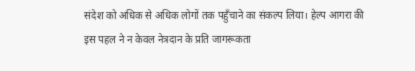संदेश को अधिक से अधिक लोगों तक पहुँचाने का संकल्प लिया। हेल्प आगरा की इस पहल ने न केवल नेत्रदान के प्रति जागरूकता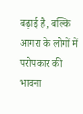बढ़ाई है, बल्कि आगरा के लोगों में परोपकार की भावना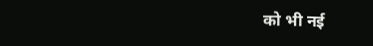को भी नई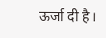ऊर्जा दी है।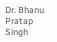Dr. Bhanu Pratap Singh